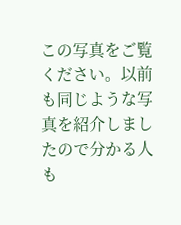この写真をご覧ください。以前も同じような写真を紹介しましたので分かる人も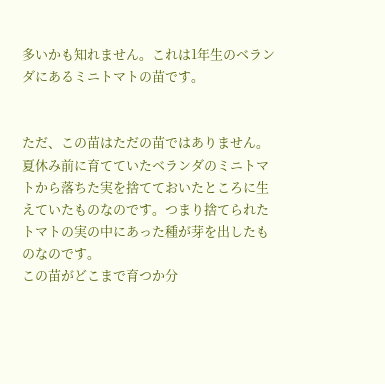多いかも知れません。これは1年生のベランダにあるミニトマトの苗です。


ただ、この苗はただの苗ではありません。 夏休み前に育てていたベランダのミニトマトから落ちた実を捨てておいたところに生えていたものなのです。つまり捨てられたトマトの実の中にあった種が芽を出したものなのです。
この苗がどこまで育つか分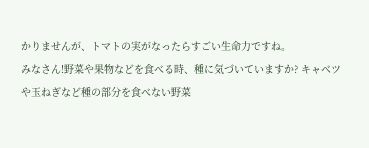かりませんが、トマトの実がなったらすごい生命力ですね。
みなさん!野菜や果物などを食べる時、種に気づいていますか? キャベツや玉ねぎなど種の部分を食べない野菜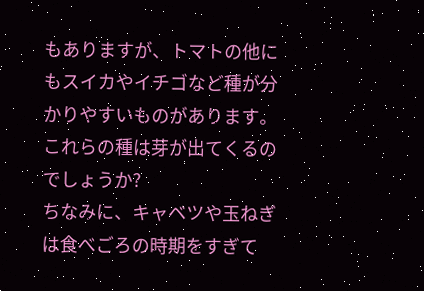もありますが、トマトの他にもスイカやイチゴなど種が分かりやすいものがあります。これらの種は芽が出てくるのでしょうか?
ちなみに、キャベツや玉ねぎは食べごろの時期をすぎて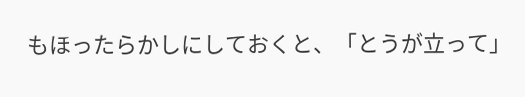もほったらかしにしておくと、「とうが立って」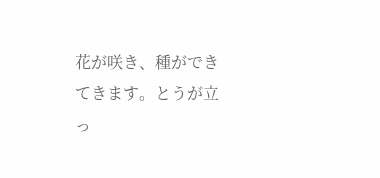花が咲き、種ができてきます。とうが立っ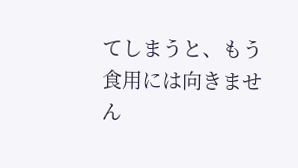てしまうと、もう食用には向きません